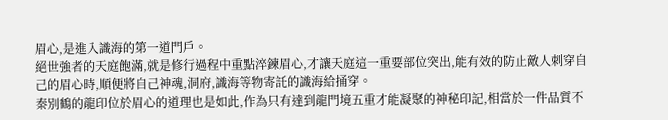眉心,是進入識海的第一道門戶。
絕世強者的天庭飽滿,就是修行過程中重點淬鍊眉心,才讓天庭這一重要部位突出,能有效的防止敵人刺穿自己的眉心時,順便將自己神魂,洞府,識海等物寄託的識海給捅穿。
秦別鶴的龍印位於眉心的道理也是如此,作為只有達到龍門境五重才能凝聚的神秘印記,相當於一件品質不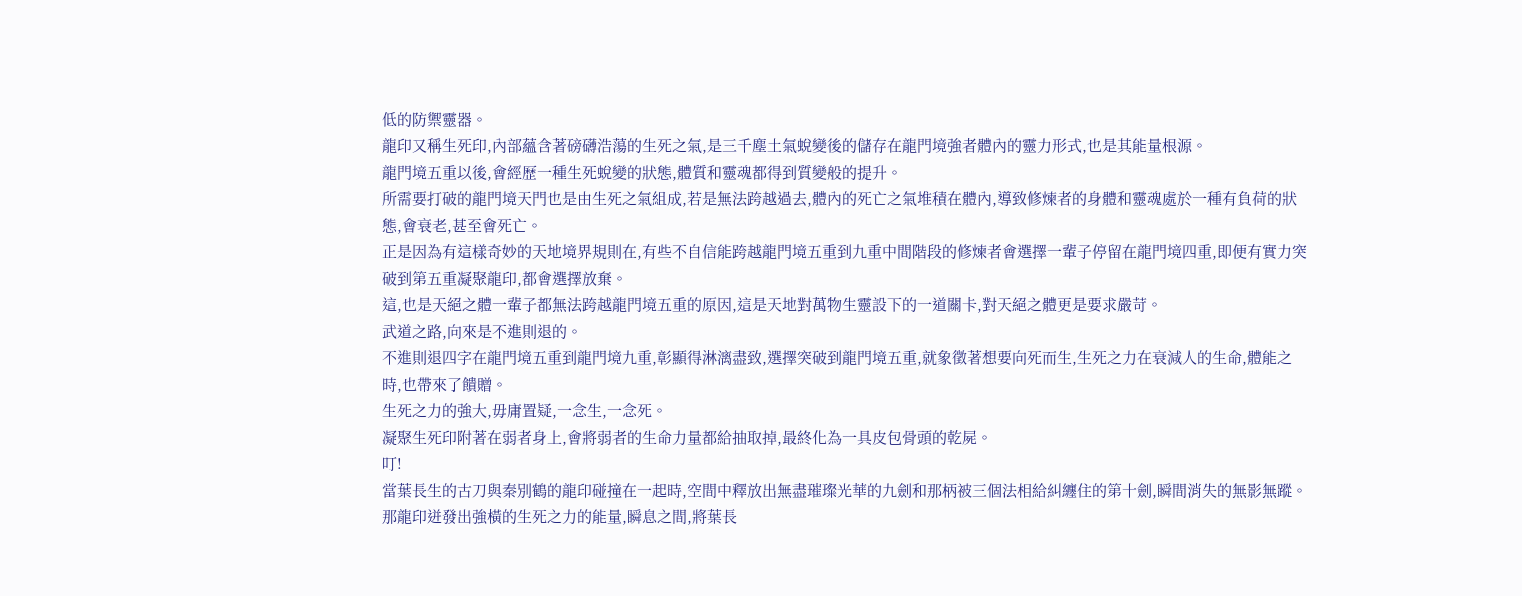低的防禦靈器。
龍印又稱生死印,內部蘊含著磅礴浩蕩的生死之氣,是三千塵土氣蛻變後的儲存在龍門境強者體內的靈力形式,也是其能量根源。
龍門境五重以後,會經歷一種生死蛻變的狀態,體質和靈魂都得到質變般的提升。
所需要打破的龍門境天門也是由生死之氣組成,若是無法跨越過去,體內的死亡之氣堆積在體內,導致修煉者的身體和靈魂處於一種有負荷的狀態,會衰老,甚至會死亡。
正是因為有這樣奇妙的天地境界規則在,有些不自信能跨越龍門境五重到九重中間階段的修煉者會選擇一輩子停留在龍門境四重,即便有實力突破到第五重凝聚龍印,都會選擇放棄。
這,也是天絕之體一輩子都無法跨越龍門境五重的原因,這是天地對萬物生靈設下的一道關卡,對天絕之體更是要求嚴苛。
武道之路,向來是不進則退的。
不進則退四字在龍門境五重到龍門境九重,彰顯得淋漓盡致,選擇突破到龍門境五重,就象徵著想要向死而生,生死之力在衰減人的生命,體能之時,也帶來了饋贈。
生死之力的強大,毋庸置疑,一念生,一念死。
凝聚生死印附著在弱者身上,會將弱者的生命力量都給抽取掉,最終化為一具皮包骨頭的乾屍。
叮!
當葉長生的古刀與秦別鶴的龍印碰撞在一起時,空間中釋放出無盡璀璨光華的九劍和那柄被三個法相給糾纏住的第十劍,瞬間消失的無影無蹤。
那龍印迸發出強橫的生死之力的能量,瞬息之間,將葉長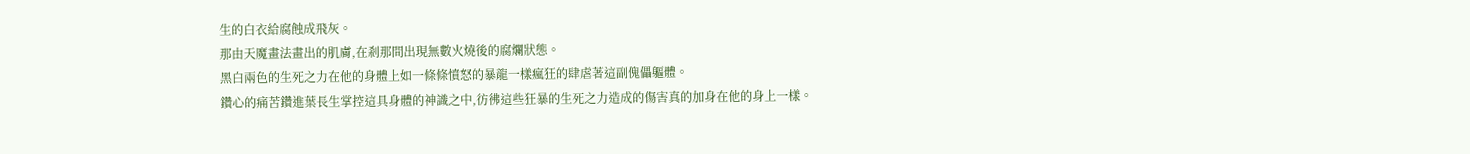生的白衣給腐蝕成飛灰。
那由天魔畫法畫出的肌膚,在剎那間出現無數火燒後的腐爛狀態。
黑白兩色的生死之力在他的身體上如一條條憤怒的暴龍一樣瘋狂的肆虐著這副傀儡軀體。
鑽心的痛苦鑽進葉長生掌控這具身體的神識之中,彷彿這些狂暴的生死之力造成的傷害真的加身在他的身上一樣。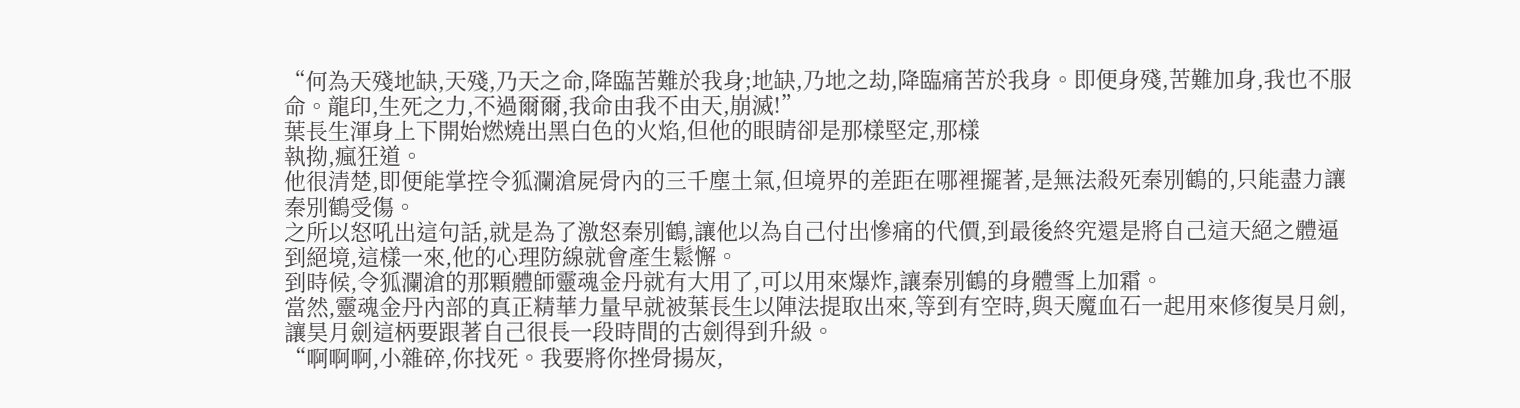“何為天殘地缺,天殘,乃天之命,降臨苦難於我身;地缺,乃地之劫,降臨痛苦於我身。即便身殘,苦難加身,我也不服命。龍印,生死之力,不過爾爾,我命由我不由天,崩滅!”
葉長生渾身上下開始燃燒出黑白色的火焰,但他的眼睛卻是那樣堅定,那樣
執拗,瘋狂道。
他很清楚,即便能掌控令狐瀾滄屍骨內的三千塵土氣,但境界的差距在哪裡擺著,是無法殺死秦別鶴的,只能盡力讓秦別鶴受傷。
之所以怒吼出這句話,就是為了激怒秦別鶴,讓他以為自己付出慘痛的代價,到最後終究還是將自己這天絕之體逼到絕境,這樣一來,他的心理防線就會產生鬆懈。
到時候,令狐瀾滄的那顆體師靈魂金丹就有大用了,可以用來爆炸,讓秦別鶴的身體雪上加霜。
當然,靈魂金丹內部的真正精華力量早就被葉長生以陣法提取出來,等到有空時,與天魔血石一起用來修復昊月劍,讓昊月劍這柄要跟著自己很長一段時間的古劍得到升級。
“啊啊啊,小雜碎,你找死。我要將你挫骨揚灰,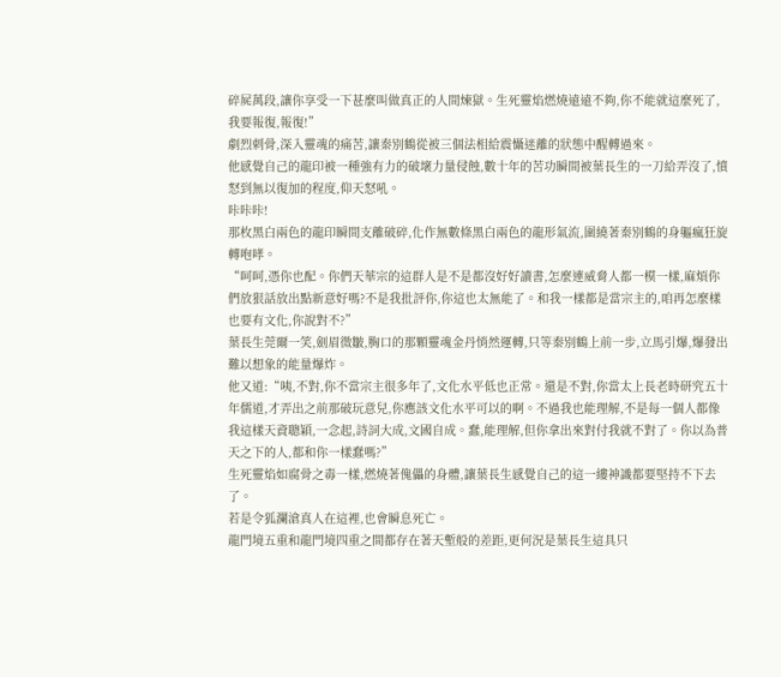碎屍萬段,讓你享受一下甚麼叫做真正的人間煉獄。生死靈焰燃燒遠遠不夠,你不能就這麼死了,我要報復,報復!”
劇烈刺骨,深入靈魂的痛苦,讓秦別鶴從被三個法相給震懾迷離的狀態中醒轉過來。
他感覺自己的龍印被一種強有力的破壞力量侵蝕,數十年的苦功瞬間被葉長生的一刀給弄沒了,憤怒到無以復加的程度,仰天怒吼。
咔咔咔!
那枚黑白兩色的龍印瞬間支離破碎,化作無數條黑白兩色的龍形氣流,圍繞著秦別鶴的身軀瘋狂旋轉咆哮。
“呵呵,憑你也配。你們天華宗的這群人是不是都沒好好讀書,怎麼連威脅人都一模一樣,麻煩你們放狠話放出點新意好嗎?不是我批評你,你這也太無能了。和我一樣都是當宗主的,咱再怎麼樣也要有文化,你說對不?”
葉長生莞爾一笑,劍眉微皺,胸口的那顆靈魂金丹悄然運轉,只等秦別鶴上前一步,立馬引爆,爆發出難以想象的能量爆炸。
他又道:“咦,不對,你不當宗主很多年了,文化水平低也正常。還是不對,你當太上長老時研究五十年儒道,才弄出之前那破玩意兒,你應該文化水平可以的啊。不過我也能理解,不是每一個人都像我這樣天資聰穎,一念起,詩詞大成,文國自成。蠢,能理解,但你拿出來對付我就不對了。你以為普天之下的人,都和你一樣蠢嗎?”
生死靈焰如腐骨之毒一樣,燃燒著傀儡的身體,讓葉長生感覺自己的這一縷神識都要堅持不下去了。
若是令狐瀾滄真人在這裡,也會瞬息死亡。
龍門境五重和龍門境四重之間都存在著天塹般的差距,更何況是葉長生這具只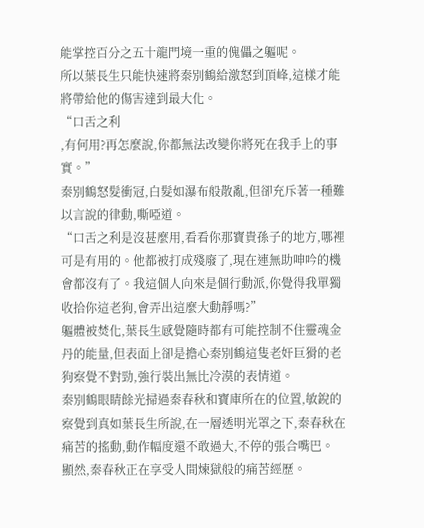能掌控百分之五十龍門境一重的傀儡之軀呢。
所以葉長生只能快速將秦別鶴給激怒到頂峰,這樣才能將帶給他的傷害達到最大化。
“口舌之利
,有何用?再怎麼說,你都無法改變你將死在我手上的事實。”
秦別鶴怒髮衝冠,白髮如瀑布般散亂,但卻充斥著一種難以言說的律動,嘶啞道。
“口舌之利是沒甚麼用,看看你那寶貴孫子的地方,哪裡可是有用的。他都被打成殘廢了,現在連無助呻吟的機會都沒有了。我這個人向來是個行動派,你覺得我單獨收拾你這老狗,會弄出這麼大動靜嗎?”
軀體被焚化,葉長生感覺隨時都有可能控制不住靈魂金丹的能量,但表面上卻是擔心秦別鶴這隻老奸巨猾的老狗察覺不對勁,強行裝出無比冷漠的表情道。
秦別鶴眼睛餘光掃過秦春秋和寶庫所在的位置,敏銳的察覺到真如葉長生所說,在一層透明光罩之下,秦春秋在痛苦的搖動,動作幅度還不敢過大,不停的張合嘴巴。
顯然,秦春秋正在享受人間煉獄般的痛苦經歷。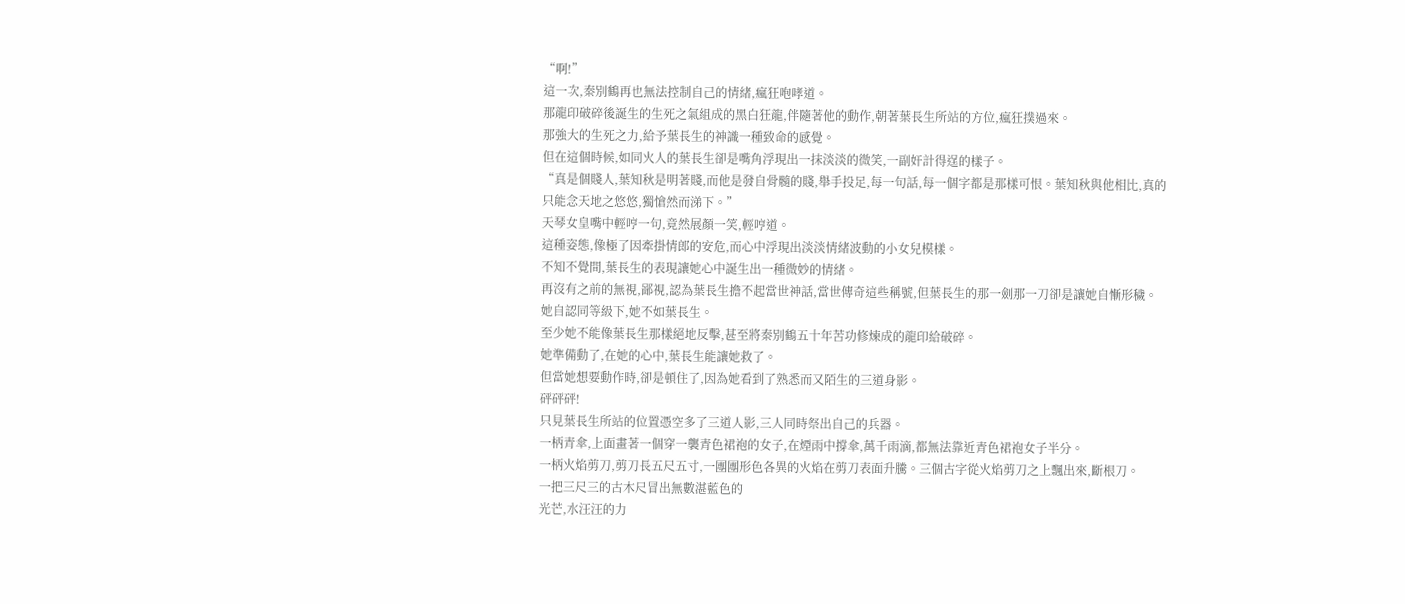“啊!”
這一次,秦別鶴再也無法控制自己的情緒,瘋狂咆哮道。
那龍印破碎後誕生的生死之氣組成的黑白狂龍,伴隨著他的動作,朝著葉長生所站的方位,瘋狂撲過來。
那強大的生死之力,給予葉長生的神識一種致命的感覺。
但在這個時候,如同火人的葉長生卻是嘴角浮現出一抹淡淡的微笑,一副奸計得逞的樣子。
“真是個賤人,葉知秋是明著賤,而他是發自骨髓的賤,舉手投足,每一句話,每一個字都是那樣可恨。葉知秋與他相比,真的只能念天地之悠悠,獨愴然而涕下。”
天琴女皇嘴中輕哼一句,竟然展顏一笑,輕哼道。
這種姿態,像極了因牽掛情郎的安危,而心中浮現出淡淡情緒波動的小女兒模樣。
不知不覺間,葉長生的表現讓她心中誕生出一種微妙的情緒。
再沒有之前的無視,鄙視,認為葉長生擔不起當世神話,當世傳奇這些稱號,但葉長生的那一劍那一刀卻是讓她自慚形穢。
她自認同等級下,她不如葉長生。
至少她不能像葉長生那樣絕地反擊,甚至將秦別鶴五十年苦功修煉成的龍印給破碎。
她準備動了,在她的心中,葉長生能讓她救了。
但當她想要動作時,卻是頓住了,因為她看到了熟悉而又陌生的三道身影。
砰砰砰!
只見葉長生所站的位置憑空多了三道人影,三人同時祭出自己的兵器。
一柄青傘,上面畫著一個穿一襲青色裙袍的女子,在煙雨中撐傘,萬千雨滴,都無法靠近青色裙袍女子半分。
一柄火焰剪刀,剪刀長五尺五寸,一團團形色各異的火焰在剪刀表面升騰。三個古字從火焰剪刀之上飄出來,斷根刀。
一把三尺三的古木尺冒出無數湛藍色的
光芒,水汪汪的力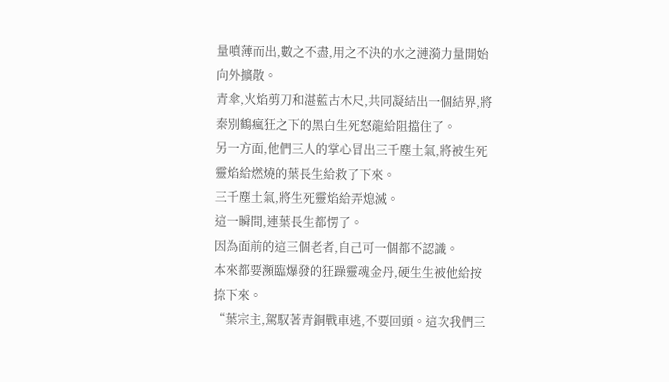量噴薄而出,數之不盡,用之不決的水之漣漪力量開始向外擴散。
青傘,火焰剪刀和湛藍古木尺,共同凝結出一個結界,將秦別鶴瘋狂之下的黑白生死怒龍給阻擋住了。
另一方面,他們三人的掌心冒出三千塵土氣,將被生死靈焰給燃燒的葉長生給救了下來。
三千塵土氣,將生死靈焰給弄熄滅。
這一瞬間,連葉長生都愣了。
因為面前的這三個老者,自己可一個都不認識。
本來都要瀕臨爆發的狂躁靈魂金丹,硬生生被他給按捺下來。
“葉宗主,駕馭著青銅戰車逃,不要回頭。這次我們三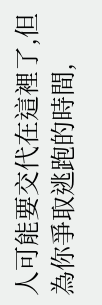人可能要交代在這裡了,但為你爭取逃跑的時間,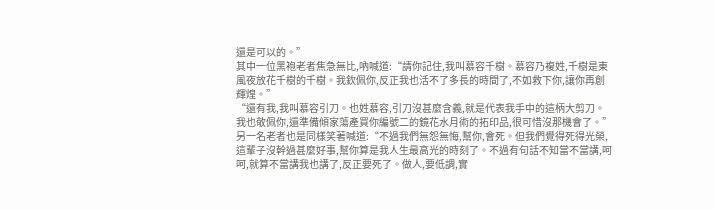還是可以的。”
其中一位黑袍老者焦急無比,吶喊道:“請你記住,我叫慕容千樹。慕容乃複姓,千樹是東風夜放花千樹的千樹。我欽佩你,反正我也活不了多長的時間了,不如救下你,讓你再創輝煌。”
“還有我,我叫慕容引刀。也姓慕容,引刀沒甚麼含義,就是代表我手中的這柄大剪刀。我也敬佩你,還準備傾家蕩產買你編號二的鏡花水月術的拓印品,很可惜沒那機會了。”
另一名老者也是同樣笑著喊道:“不過我們無怨無悔,幫你,會死。但我們覺得死得光榮,這輩子沒幹過甚麼好事,幫你算是我人生最高光的時刻了。不過有句話不知當不當講,呵呵,就算不當講我也講了,反正要死了。做人,要低調,實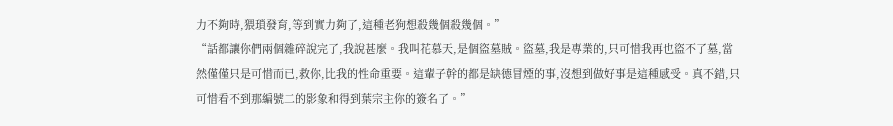力不夠時,猥瑣發育,等到實力夠了,這種老狗想殺幾個殺幾個。”
“話都讓你們兩個雜碎說完了,我說甚麼。我叫花慕天,是個盜墓賊。盜墓,我是專業的,只可惜我再也盜不了墓,當然僅僅只是可惜而已,救你,比我的性命重要。這輩子幹的都是缺德冒煙的事,沒想到做好事是這種感受。真不錯,只可惜看不到那編號二的影象和得到葉宗主你的簽名了。”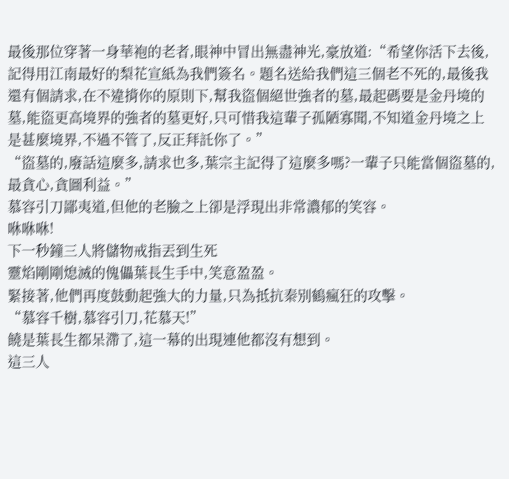最後那位穿著一身華袍的老者,眼神中冒出無盡神光,豪放道:“希望你活下去後,記得用江南最好的梨花宣紙為我們簽名。題名送給我們這三個老不死的,最後我還有個請求,在不違揹你的原則下,幫我盜個絕世強者的墓,最起碼要是金丹境的墓,能盜更高境界的強者的墓更好,只可惜我這輩子孤陋寡聞,不知道金丹境之上是甚麼境界,不過不管了,反正拜託你了。”
“盜墓的,廢話這麼多,請求也多,葉宗主記得了這麼多嗎?一輩子只能當個盜墓的,最貪心,貪圖利益。”
慕容引刀鄙夷道,但他的老臉之上卻是浮現出非常濃郁的笑容。
咻咻咻!
下一秒鐘三人將儲物戒指丟到生死
靈焰剛剛熄滅的傀儡葉長生手中,笑意盈盈。
緊接著,他們再度鼓動起強大的力量,只為抵抗秦別鶴瘋狂的攻擊。
“慕容千樹,慕容引刀,花慕天!”
饒是葉長生都呆滯了,這一幕的出現連他都沒有想到。
這三人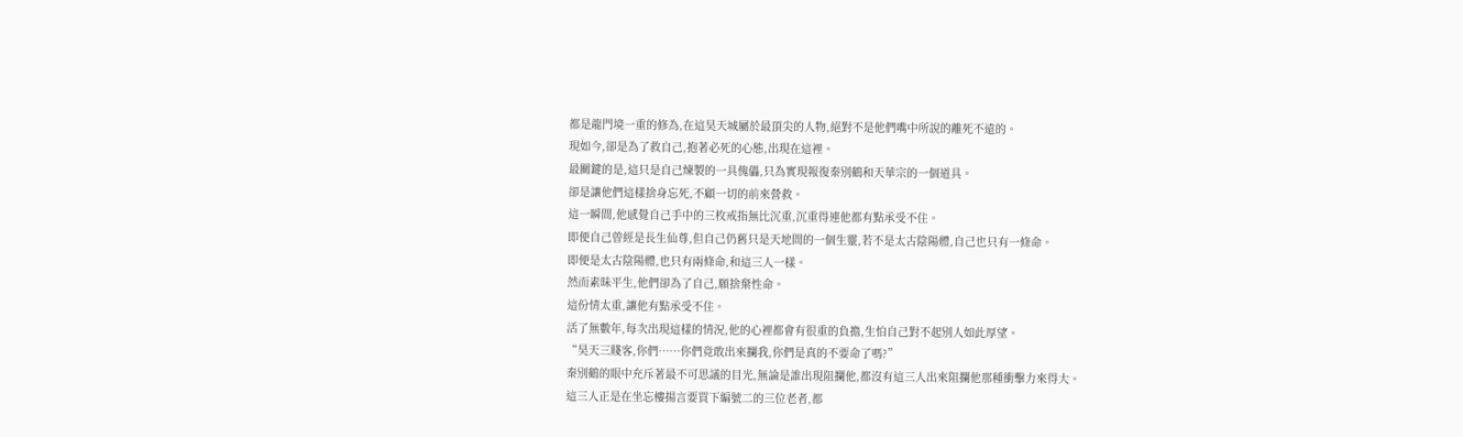都是龍門境一重的修為,在這昊天城屬於最頂尖的人物,絕對不是他們嘴中所說的離死不遠的。
現如今,卻是為了救自己,抱著必死的心態,出現在這裡。
最關鍵的是,這只是自己煉製的一具傀儡,只為實現報復秦別鶴和天華宗的一個道具。
卻是讓他們這樣捨身忘死,不顧一切的前來營救。
這一瞬間,他感覺自己手中的三枚戒指無比沉重,沉重得連他都有點承受不住。
即便自己曾經是長生仙尊,但自己仍舊只是天地間的一個生靈,若不是太古陰陽體,自己也只有一條命。
即便是太古陰陽體,也只有兩條命,和這三人一樣。
然而素昧平生,他們卻為了自己,願捨棄性命。
這份情太重,讓他有點承受不住。
活了無數年,每次出現這樣的情況,他的心裡都會有很重的負擔,生怕自己對不起別人如此厚望。
“昊天三賤客,你們……你們竟敢出來攔我,你們是真的不要命了嗎?”
秦別鶴的眼中充斥著最不可思議的目光,無論是誰出現阻攔他,都沒有這三人出來阻攔他那種衝擊力來得大。
這三人正是在坐忘樓揚言要買下編號二的三位老者,都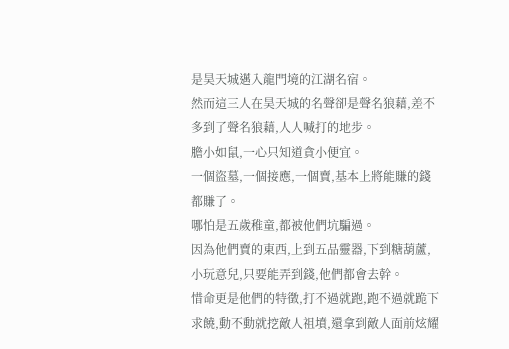是昊天城邁入龍門境的江湖名宿。
然而這三人在昊天城的名聲卻是聲名狼藉,差不多到了聲名狼藉,人人喊打的地步。
膽小如鼠,一心只知道貪小便宜。
一個盜墓,一個接應,一個賣,基本上將能賺的錢都賺了。
哪怕是五歲稚童,都被他們坑騙過。
因為他們賣的東西,上到五品靈器,下到糖葫蘆,小玩意兒,只要能弄到錢,他們都會去幹。
惜命更是他們的特徵,打不過就跑,跑不過就跪下求饒,動不動就挖敵人祖墳,還拿到敵人面前炫耀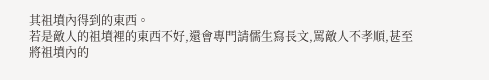其祖墳內得到的東西。
若是敵人的祖墳裡的東西不好,還會專門請儒生寫長文,罵敵人不孝順,甚至將祖墳內的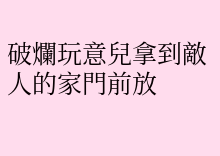破爛玩意兒拿到敵人的家門前放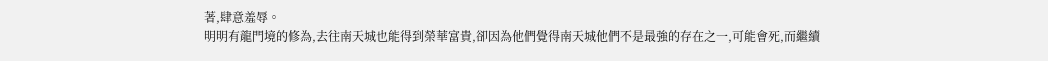著,肆意羞辱。
明明有龍門境的修為,去往南天城也能得到榮華富貴,卻因為他們覺得南天城他們不是最強的存在之一,可能會死,而繼續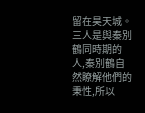留在昊天城。
三人是與秦別鶴同時期的人,秦別鶴自然瞭解他們的秉性,所以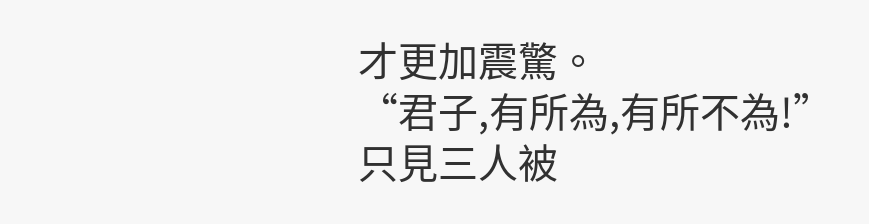才更加震驚。
“君子,有所為,有所不為!”
只見三人被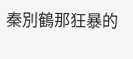秦別鶴那狂暴的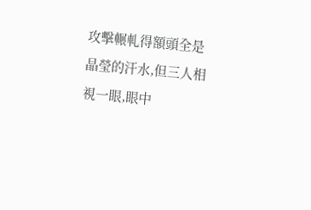攻擊輾軋得額頭全是晶瑩的汗水,但三人相視一眼,眼中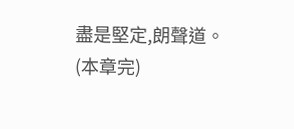盡是堅定,朗聲道。
(本章完)